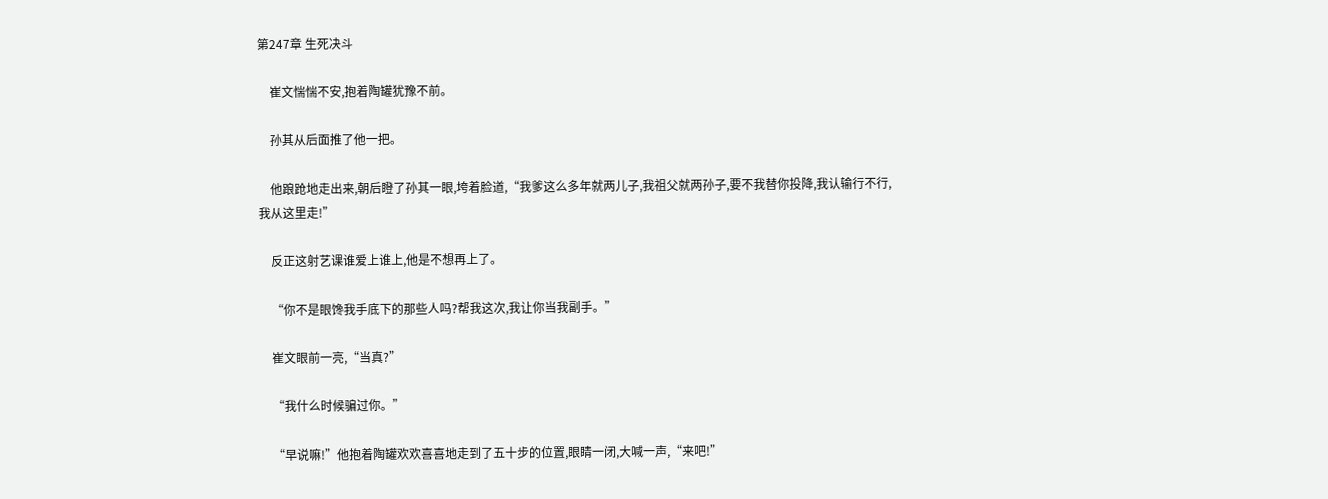第247章 生死决斗

    崔文惴惴不安,抱着陶罐犹豫不前。

    孙其从后面推了他一把。

    他踉跄地走出来,朝后瞪了孙其一眼,垮着脸道,“我爹这么多年就两儿子,我祖父就两孙子,要不我替你投降,我认输行不行,我从这里走!”

    反正这射艺课谁爱上谁上,他是不想再上了。

    “你不是眼馋我手底下的那些人吗?帮我这次,我让你当我副手。”

    崔文眼前一亮,“当真?”

    “我什么时候骗过你。”

    “早说嘛!”他抱着陶罐欢欢喜喜地走到了五十步的位置,眼睛一闭,大喊一声,“来吧!”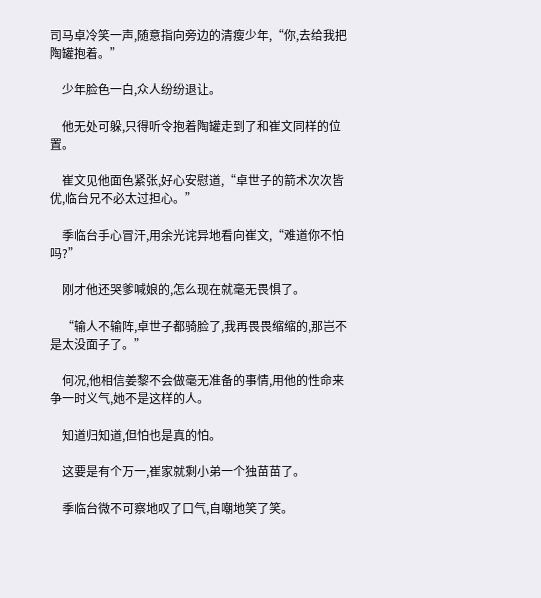司马卓冷笑一声,随意指向旁边的清瘦少年,“你,去给我把陶罐抱着。”

    少年脸色一白,众人纷纷退让。

    他无处可躲,只得听令抱着陶罐走到了和崔文同样的位置。

    崔文见他面色紧张,好心安慰道,“卓世子的箭术次次皆优,临台兄不必太过担心。”

    季临台手心冒汗,用余光诧异地看向崔文,“难道你不怕吗?”

    刚才他还哭爹喊娘的,怎么现在就毫无畏惧了。

    “输人不输阵,卓世子都骑脸了,我再畏畏缩缩的,那岂不是太没面子了。”

    何况,他相信姜黎不会做毫无准备的事情,用他的性命来争一时义气,她不是这样的人。

    知道归知道,但怕也是真的怕。

    这要是有个万一,崔家就剩小弟一个独苗苗了。

    季临台微不可察地叹了口气,自嘲地笑了笑。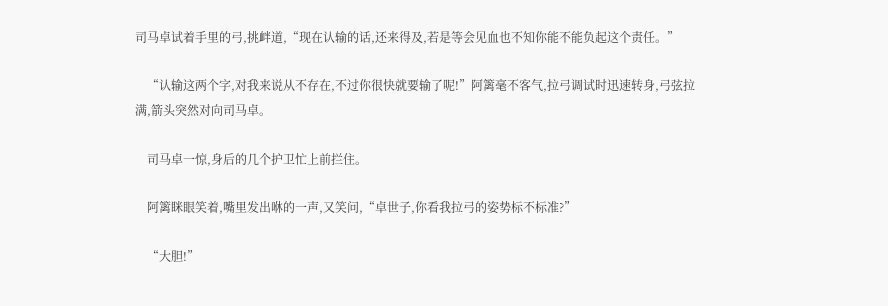司马卓试着手里的弓,挑衅道,“现在认输的话,还来得及,若是等会见血也不知你能不能负起这个责任。”

    “认输这两个字,对我来说从不存在,不过你很快就要输了呢!”阿篱毫不客气,拉弓调试时迅速转身,弓弦拉满,箭头突然对向司马卓。

    司马卓一惊,身后的几个护卫忙上前拦住。

    阿篱眯眼笑着,嘴里发出咻的一声,又笑问,“卓世子,你看我拉弓的姿势标不标准?”

    “大胆!”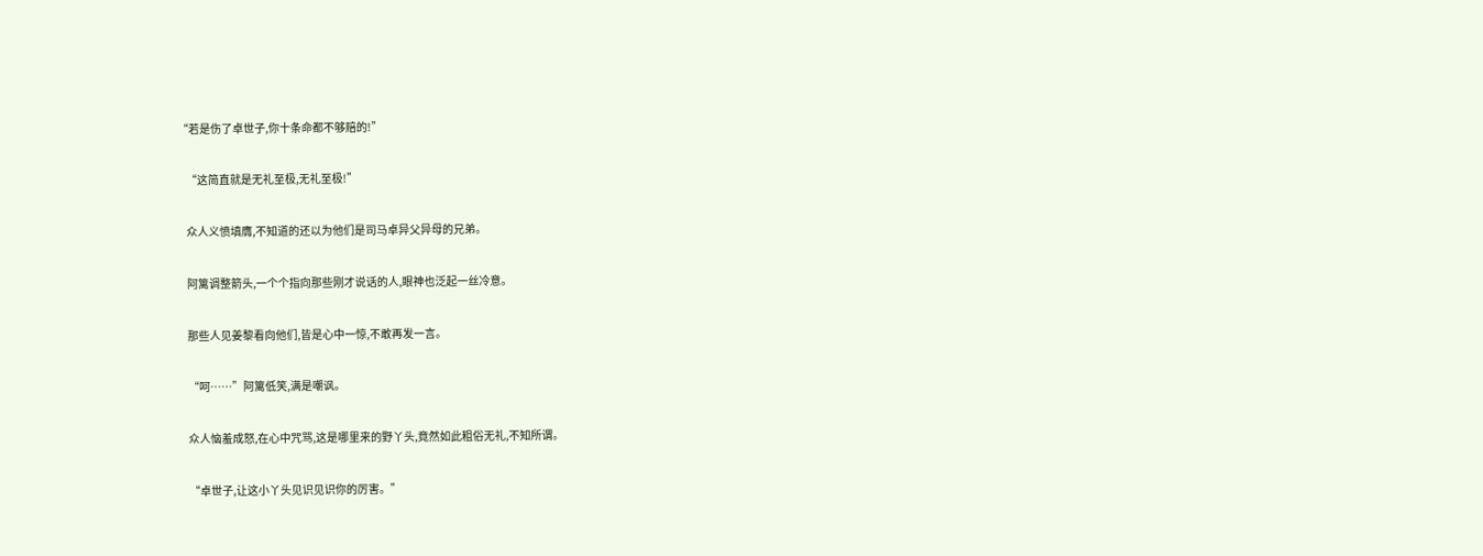“若是伤了卓世子,你十条命都不够赔的!”

    “这简直就是无礼至极,无礼至极!”

    众人义愤填膺,不知道的还以为他们是司马卓异父异母的兄弟。

    阿篱调整箭头,一个个指向那些刚才说话的人,眼神也泛起一丝冷意。

    那些人见姜黎看向他们,皆是心中一惊,不敢再发一言。

    “呵……”阿篱低笑,满是嘲讽。

    众人恼羞成怒,在心中咒骂,这是哪里来的野丫头,竟然如此粗俗无礼,不知所谓。

    “卓世子,让这小丫头见识见识你的厉害。”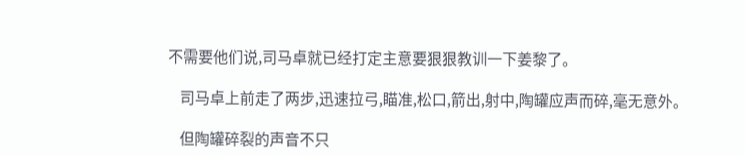不需要他们说,司马卓就已经打定主意要狠狠教训一下姜黎了。

    司马卓上前走了两步,迅速拉弓,瞄准,松口,箭出,射中,陶罐应声而碎,毫无意外。

    但陶罐碎裂的声音不只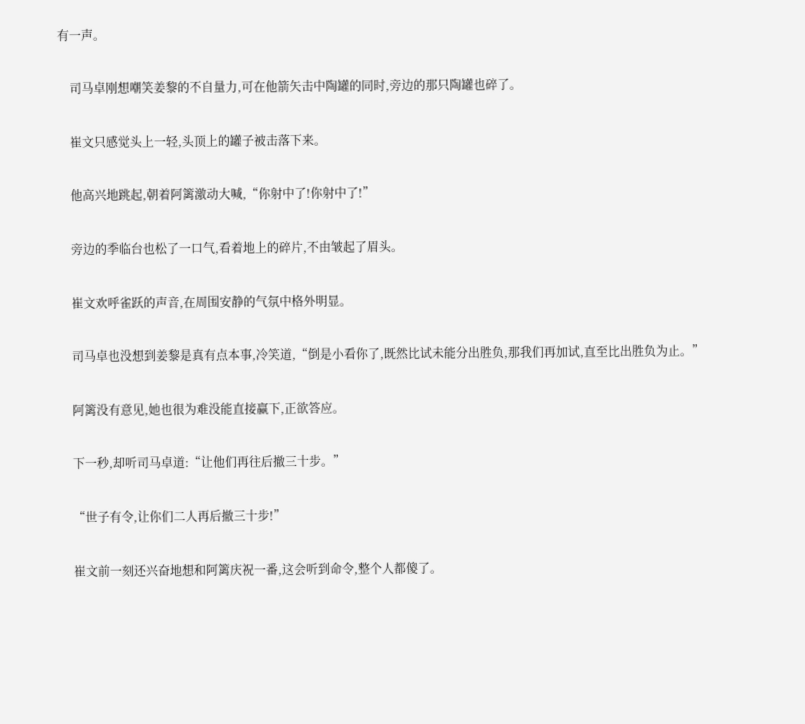有一声。

    司马卓刚想嘲笑姜黎的不自量力,可在他箭矢击中陶罐的同时,旁边的那只陶罐也碎了。

    崔文只感觉头上一轻,头顶上的罐子被击落下来。

    他高兴地跳起,朝着阿篱激动大喊,“你射中了!你射中了!”

    旁边的季临台也松了一口气,看着地上的碎片,不由皱起了眉头。

    崔文欢呼雀跃的声音,在周围安静的气氛中格外明显。

    司马卓也没想到姜黎是真有点本事,冷笑道,“倒是小看你了,既然比试未能分出胜负,那我们再加试,直至比出胜负为止。”

    阿篱没有意见,她也很为难没能直接赢下,正欲答应。

    下一秒,却听司马卓道:“让他们再往后撤三十步。”

    “世子有令,让你们二人再后撤三十步!”

    崔文前一刻还兴奋地想和阿篱庆祝一番,这会听到命令,整个人都傻了。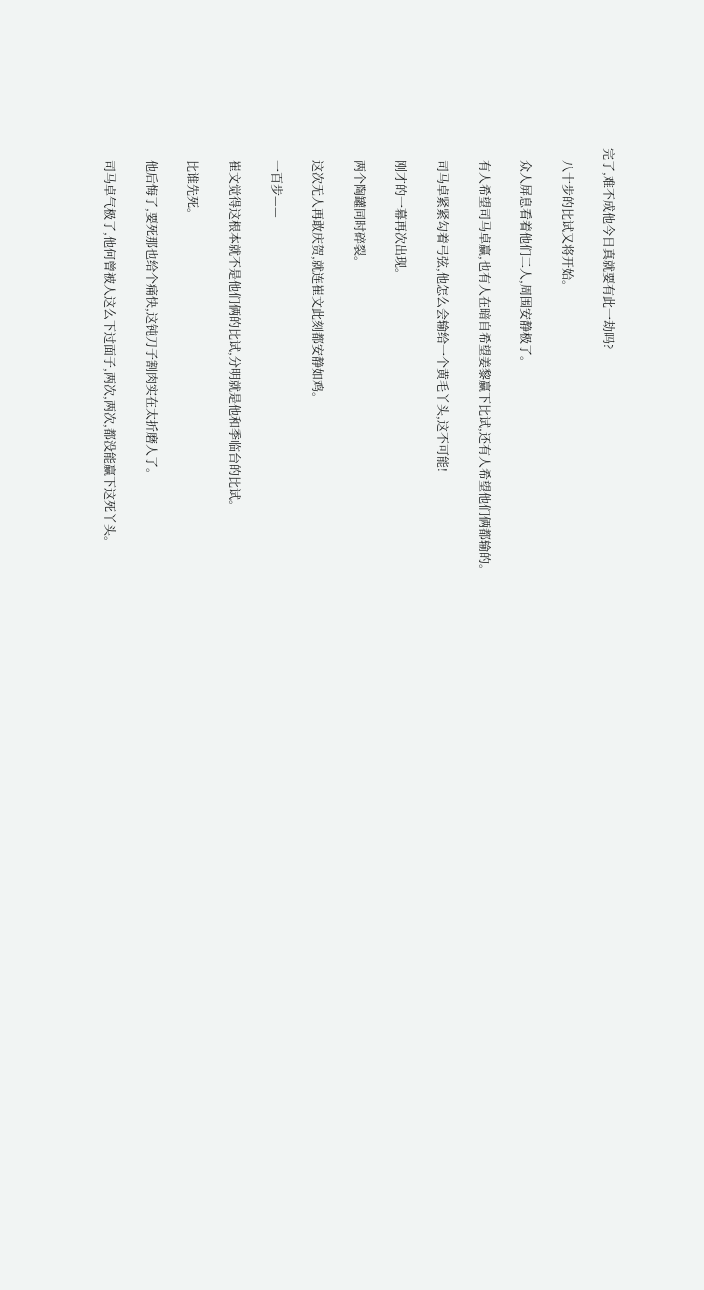完了,难不成他今日真就要有此一劫吗?

    八十步的比试又将开始。

    众人屏息看着他们二人,周围安静极了。

    有人希望司马卓赢,也有人在暗自希望姜黎赢下比试,还有人希望他们俩都输的。

    司马卓紧紧勾着弓弦,他怎么会输给一个黄毛丫头,这不可能!

    刚才的一幕再次出现。

    两个陶罐同时碎裂。

    这次无人再敢庆贺,就连崔文此刻都安静如鸡。

    一百步——

    崔文觉得这根本就不是他们俩的比试,分明就是他和季临台的比试。

    比谁先死。

    他后悔了,要死那也给个痛快,这钝刀子割肉实在太折磨人了。

    司马卓气极了,他何曾被人这么下过面子,两次,两次,都没能赢下这死丫头。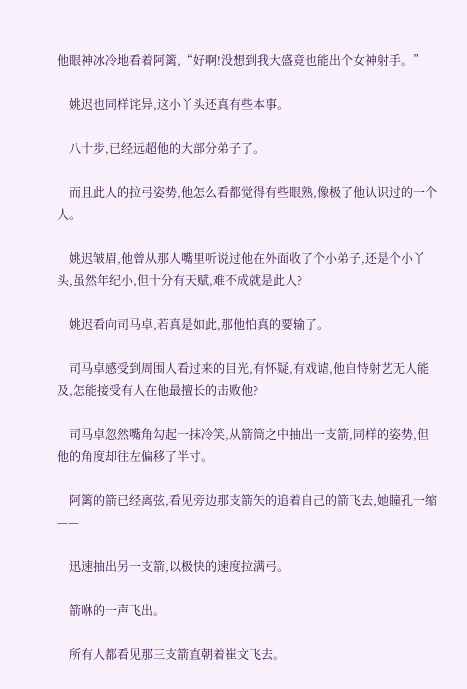他眼神冰冷地看着阿篱,“好啊!没想到我大盛竟也能出个女神射手。”

    姚迟也同样诧异,这小丫头还真有些本事。

    八十步,已经远超他的大部分弟子了。

    而且此人的拉弓姿势,他怎么看都觉得有些眼熟,像极了他认识过的一个人。

    姚迟皱眉,他曾从那人嘴里听说过他在外面收了个小弟子,还是个小丫头,虽然年纪小,但十分有天赋,难不成就是此人?

    姚迟看向司马卓,若真是如此,那他怕真的要输了。

    司马卓感受到周围人看过来的目光,有怀疑,有戏谑,他自恃射艺无人能及,怎能接受有人在他最擅长的击败他?

    司马卓忽然嘴角勾起一抹冷笑,从箭筒之中抽出一支箭,同样的姿势,但他的角度却往左偏移了半寸。

    阿篱的箭已经离弦,看见旁边那支箭矢的追着自己的箭飞去,她瞳孔一缩——

    迅速抽出另一支箭,以极快的速度拉满弓。

    箭咻的一声飞出。

    所有人都看见那三支箭直朝着崔文飞去。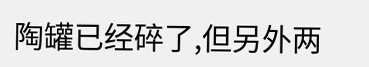陶罐已经碎了,但另外两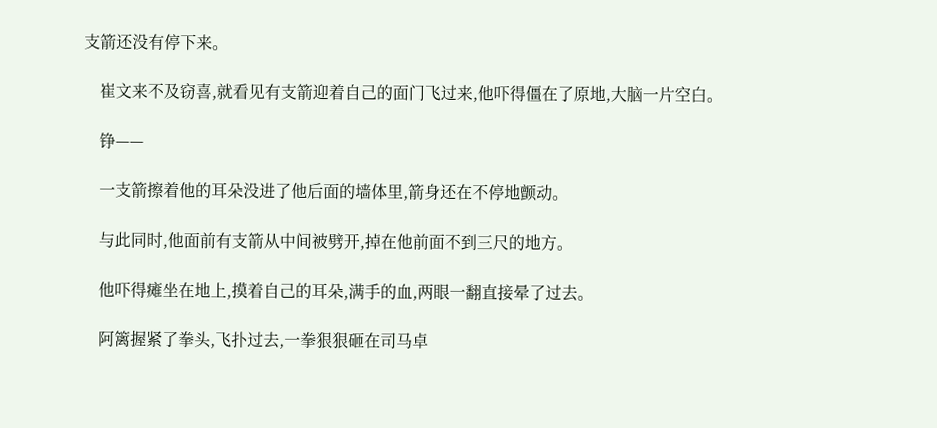支箭还没有停下来。

    崔文来不及窃喜,就看见有支箭迎着自己的面门飞过来,他吓得僵在了原地,大脑一片空白。

    铮——

    一支箭擦着他的耳朵没进了他后面的墙体里,箭身还在不停地颤动。

    与此同时,他面前有支箭从中间被劈开,掉在他前面不到三尺的地方。

    他吓得瘫坐在地上,摸着自己的耳朵,满手的血,两眼一翻直接晕了过去。

    阿篱握紧了拳头,飞扑过去,一拳狠狠砸在司马卓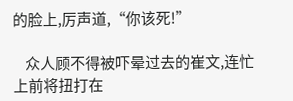的脸上,厉声道,“你该死!”

    众人顾不得被吓晕过去的崔文,连忙上前将扭打在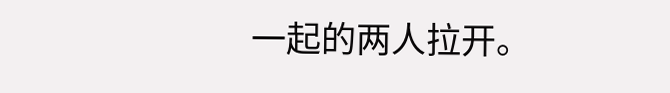一起的两人拉开。